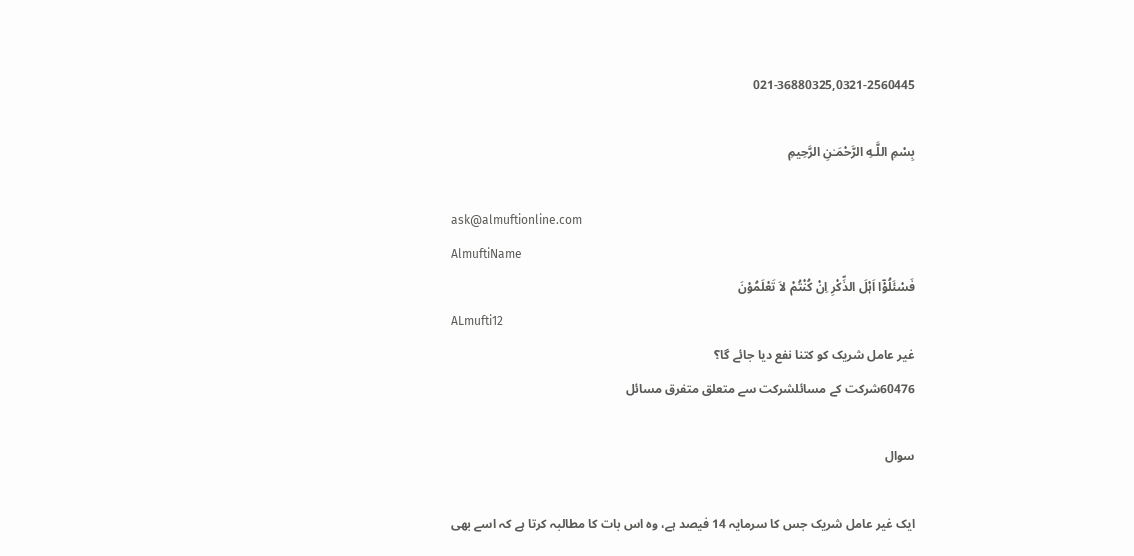021-36880325,0321-2560445

بِسْمِ اللَّـهِ الرَّحْمَـٰنِ الرَّحِيمِ

ask@almuftionline.com
AlmuftiName
فَسْئَلُوْٓا اَہْلَ الذِّکْرِ اِنْ کُنْتُمْ لاَ تَعْلَمُوْنَ
ALmufti12
غیر عامل شریک کو کتنا نفع دیا جائے گا؟
60476شرکت کے مسائلشرکت سے متعلق متفرق مسائل

سوال

ایک غیر عامل شریک جس کا سرمایہ 14 فیصد ہے، وہ اس بات کا مطالبہ کرتا ہے کہ اسے بھی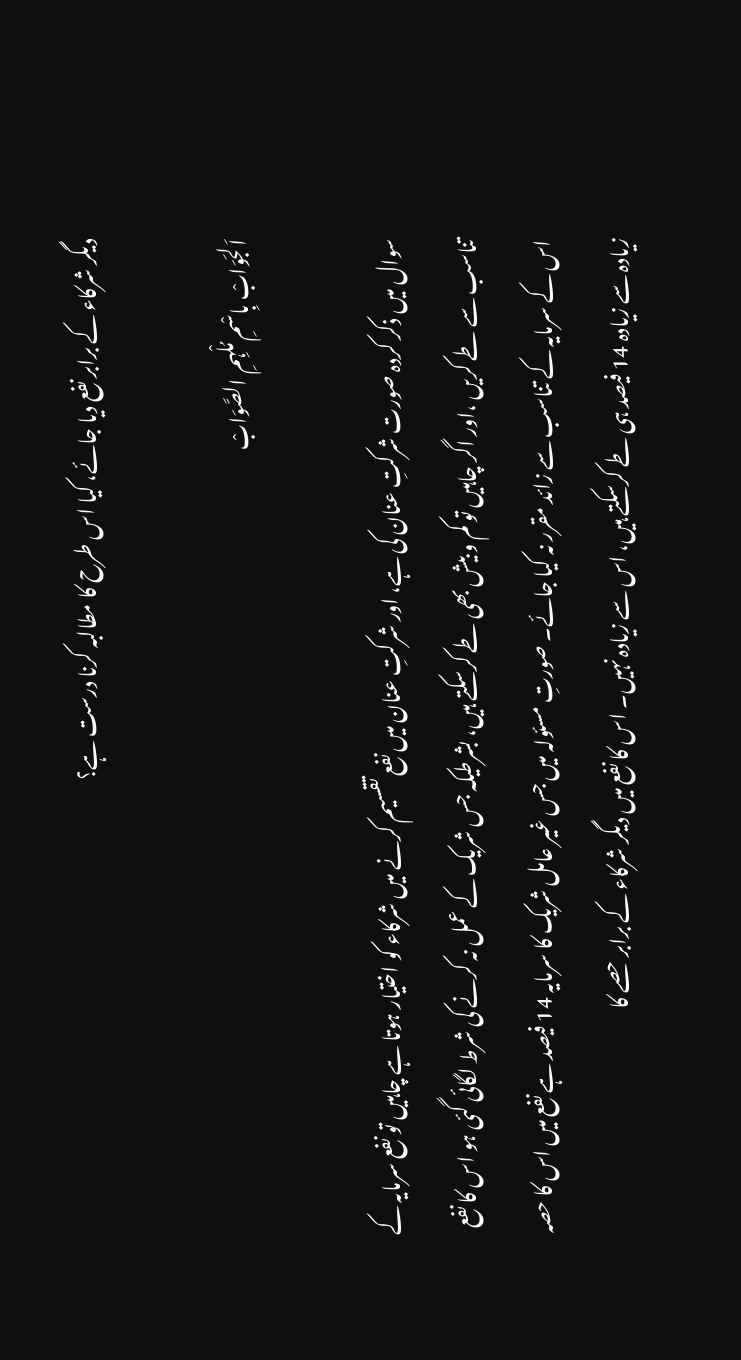دیگر شرکاء کے برابر نفع دیا جائے، کیا اس طرح کا مطالبہ کرنا درست ہے؟

اَلجَوَابْ بِاسْمِ مُلْہِمِ الصَّوَابْ

سوال میں ذکر کردہ صورت شرکتِ عنان کی ہے، اور شرکتِ عنان میں نفع تقسیم کرنے میں شرکاء کو اختیار ہوتا ہے چاہیں تو نفع سرمایہ کے تناسب سے طے کریں ،اور اگر چاہیں تو کم و بیش بھی طے کرسکتے ہیں، بشرطیکہ جس شریک کے عمل نہ کرنے کی شرط لگائی گئی ہو اس کا نفع اس کے سرمایہ کے تناسب سے زائد مقرر نہ کیا جائے۔ صورتِ مسئولہ میں جس غیر عامل شریک کا سرمایہ 14 فیصد ہے نفع میں اس کا حصہ زیادہ سے زیادہ 14 فیصد ہی طے کرسکتے ہیں، اس سے زیادہ نہیں۔ اس کا نفع میں دیگر شرکاء کے برابر حصے کا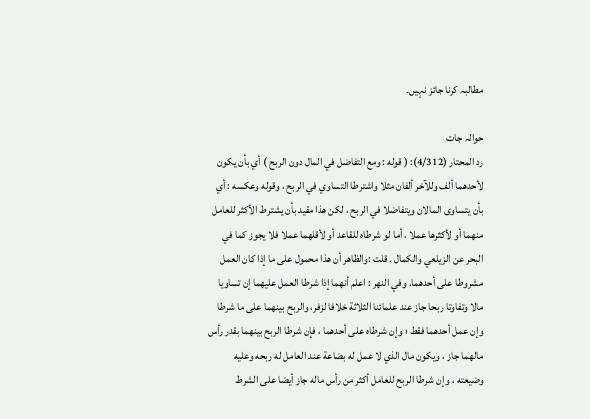مطالبہ کرنا جائز نہیں۔

حوالہ جات
رد المحتار (4/312): ( قوله : ومع التفاضل في المال دون الربح ) أي بأن يكون لأحدهما ألف وللآخر ألفان مثلا واشترطا التساوي في الربح ، وقوله وعكسه : أي بأن يتساوى المالان ويتفاضلا في الربح ، لكن هذا مقيد بأن يشترط الأكثر للعامل منهما أو لأكثرها عملا ، أما لو شرطاه للقاعد أو لأقلهما عملا فلا يجوز كما في البحر عن الزيلعي والكمال . قلت :والظاهر أن هذا محمول على ما إذا كان العمل مشروطا على أحدهما. وفي النهر : اعلم أنهما إذا شرطا العمل عليهما إن تساويا مالا وتفاوتا ربحا جاز عند علمائنا الثلاثة خلافا لزفر، والربح بينهما على ما شرطا وإن عمل أحدهما فقط ؛ وإن شرطاه على أحدهما ، فإن شرطا الربح بينهما بقدر رأس مالهما جاز ، ويكون مال الذي لا عمل له بضاعة عند العامل له ربحه وعليه وضيعته ، وإن شرطا الربح للعامل أكثر من رأس ماله جاز أيضا على الشرط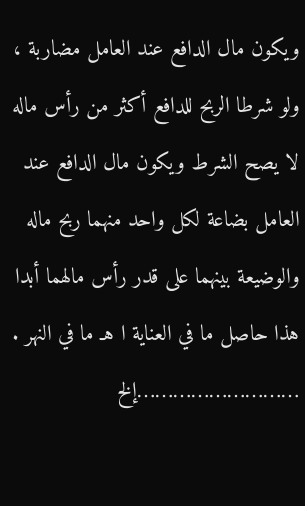ويكون مال الدافع عند العامل مضاربة ، ولو شرطا الربح للدافع أكثر من رأس ماله لا يصح الشرط ويكون مال الدافع عند العامل بضاعة لكل واحد منهما ربح ماله والوضيعة بينهما على قدر رأس مالهما أبدا هذا حاصل ما في العناية ا هـ ما في النهر . ………………………إلخ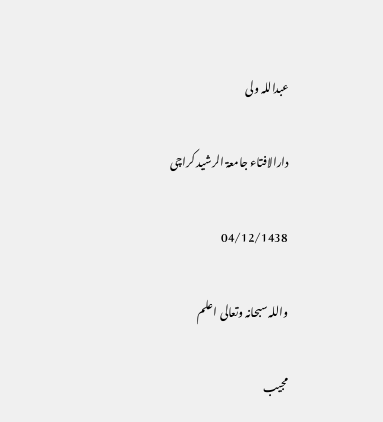عبداللہ ولی

دارالافتاء جامعۃ الرشید کراچی

04/12/1438

واللہ سبحانہ وتعالی اعلم

مجیب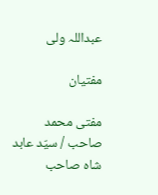عبداللہ ولی

مفتیان

مفتی محمد صاحب / سیّد عابد شاہ صاحب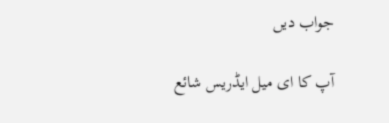جواب دیں

آپ کا ای میل ایڈریس شائع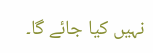نہیں کیا جائے گا۔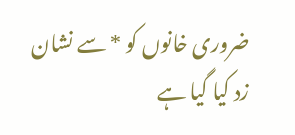ضروری خانوں کو * سے نشان زد کیا گیا ہے